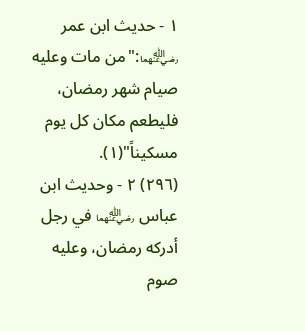١ - حديث ابن عمر ﵄:"من مات وعليه صيام شهر رمضان، فليطعم مكان كل يوم مسكيناً"(١).
(٢٩٦) ٢ - وحديث ابن عباس ﵄ في رجل أدركه رمضان، وعليه صوم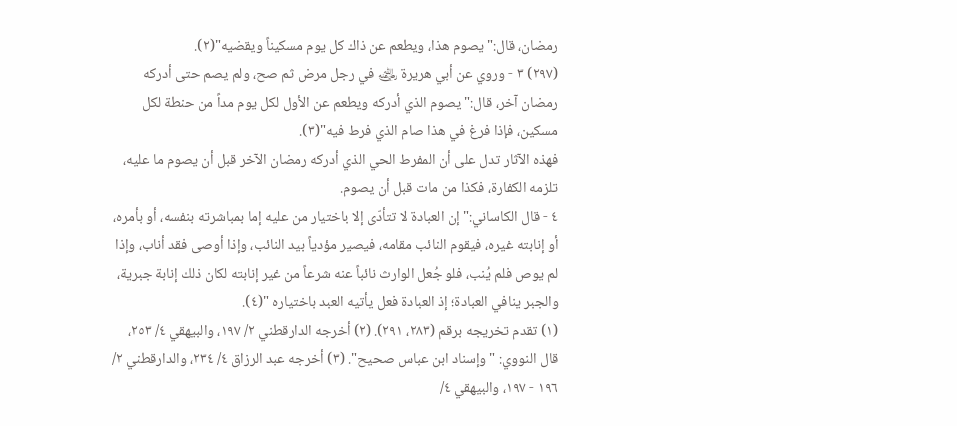رمضان، قال:"يصوم هذا، ويطعم عن ذاك كل يوم مسكيناً ويقضيه"(٢).
(٢٩٧) ٣ - وروي عن أبي هريرة ﵁ في رجل مرض ثم صح، ولم يصم حتى أدركه رمضان آخر، قال:"يصوم الذي أدركه ويطعم عن الأول لكل يوم مداً من حنطة لكل مسكين، فإذا فرغ في هذا صام الذي فرط فيه"(٣).
فهذه الآثار تدل على أن المفرط الحي الذي أدركه رمضان الآخر قبل أن يصوم ما عليه، تلزمه الكفارة، فكذا من مات قبل أن يصوم.
٤ - قال الكاساني:"إن العبادة لا تتأدّى إلا باختيار من عليه إما بمباشرته بنفسه، أو بأمره، أو إنابته غيره، فيقوم النائب مقامه، فيصير مؤدياً بيد النائب، وإذا أوصى فقد أناب، وإذا لم يوص فلم يُنب، فلو جُعل الوارث نائباً عنه شرعاً من غير إنابته لكان ذلك إنابة جبرية، والجبر ينافي العبادة؛ إذ العبادة فعل يأتيه العبد باختياره "(٤).
(١) تقدم تخريجه برقم (٢٨٣، ٢٩١). (٢) أخرجه الدارقطني ٢/ ١٩٧، والبيهقي ٤/ ٢٥٣، قال النووي: "وإسناد ابن عباس صحيح". (٣) أخرجه عبد الرزاق ٤/ ٢٣٤، والدارقطني ٢/ ١٩٦ - ١٩٧، والبيهقي ٤/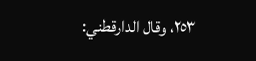٢٥٣، وقال الدارقطني: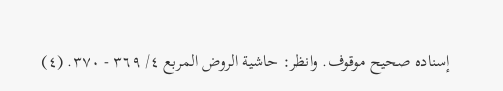إسناده صحيح موقوف. وانظر: حاشية الروض المربع ٤/ ٣٦٩ - ٣٧٠. (٤)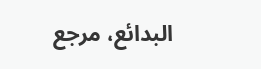البدائع، مرجع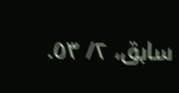سابق، ٢/ ٥٣.